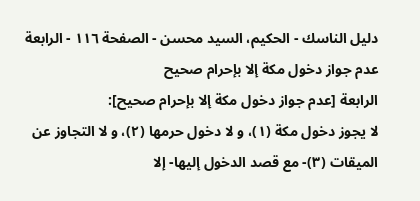دليل الناسك - الحكيم، السيد محسن - الصفحة ١١٦ - الرابعة عدم جواز دخول مكة إلا بإحرام صحيح
الرابعة [عدم جواز دخول مكة إلا بإحرام صحيح]:
لا يجوز دخول مكة (١)، و لا دخول حرمها (٢)، و لا التجاوز عن الميقات (٣)- مع قصد الدخول إليها- إلا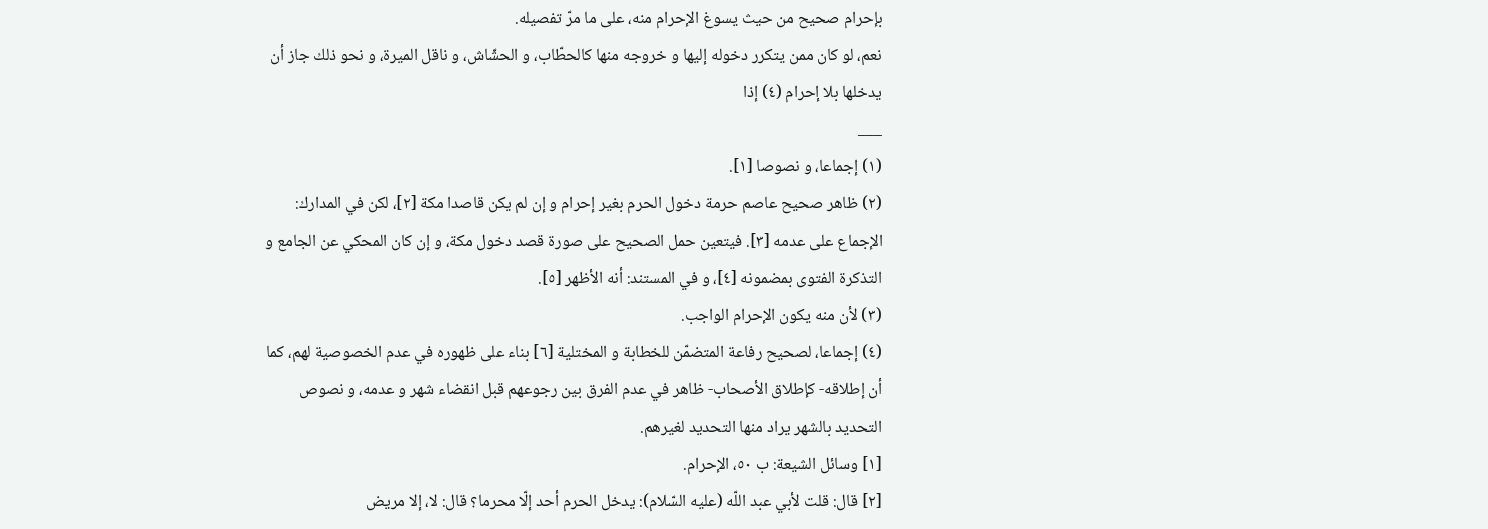بإحرام صحيح من حيث يسوغ الإحرام منه، على ما مرّ تفصيله.
نعم، لو كان ممن يتكرر دخوله إليها و خروجه منها كالحطّاب، و الحشّاش، و ناقل الميرة، و نحو ذلك جاز أن يدخلها بلا إحرام (٤) إذا
___
(١) إجماعا، و نصوصا [١].
(٢) ظاهر صحيح عاصم حرمة دخول الحرم بغير إحرام و إن لم يكن قاصدا مكة [٢]، لكن في المدارك: الإجماع على عدمه [٣]. فيتعين حمل الصحيح على صورة قصد دخول مكة، و إن كان المحكي عن الجامع و التذكرة الفتوى بمضمونه [٤]، و في المستند: أنه الأظهر [٥].
(٣) لأن منه يكون الإحرام الواجب.
(٤) إجماعا، لصحيح رفاعة المتضمّن للخطابة و المختلية [٦] بناء على ظهوره في عدم الخصوصية لهم، كما أن إطلاقه- كإطلاق الأصحاب- ظاهر في عدم الفرق بين رجوعهم قبل انقضاء شهر و عدمه، و نصوص التحديد بالشهر يراد منها التحديد لغيرهم.
[١] وسائل الشيعة: ب ٥٠، الإحرام.
[٢] قال: قلت لأبي عبد اللّه (عليه السّلام): يدخل الحرم أحد إلّا محرما؟ قال: لا، إلا مريض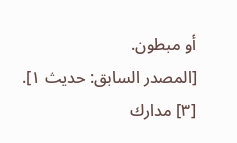أو مبطون.
[المصدر السابق: حديث ١].
[٣] مدارك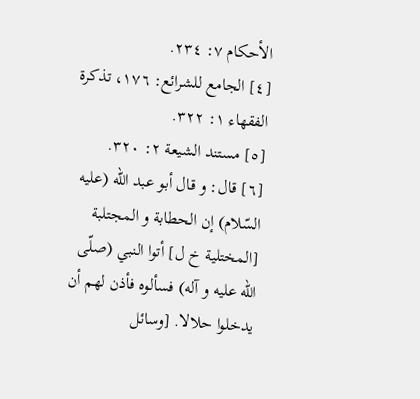الأحكام ٧: ٢٣٤.
[٤] الجامع للشرائع: ١٧٦، تذكرة الفقهاء ١: ٣٢٢.
[٥] مستند الشيعة ٢: ٣٢٠.
[٦] قال: و قال أبو عبد اللّه (عليه السّلام) إن الحطابة و المجتلبة [المختلية خ ل] أتوا النبي (صلّى اللّه عليه و آله) فسألوه فأذن لهم أن يدخلوا حلالا. [وسائل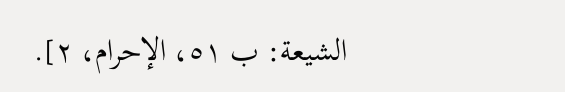الشيعة: ب ٥١، الإحرام، ٢].